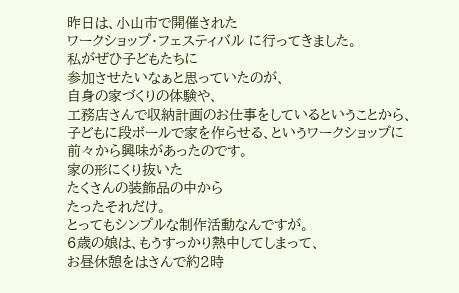昨日は、小山市で開催された
ワークショップ・フェスティバル に行ってきました。
私がぜひ子どもたちに
参加させたいなぁと思っていたのが、
自身の家づくりの体験や、
工務店さんで収納計画のお仕事をしているということから、
子どもに段ボールで家を作らせる、というワークショップに
前々から興味があったのです。
家の形にくり抜いた
たくさんの装飾品の中から
たったそれだけ。
とってもシンプルな制作活動なんですが。
6歳の娘は、もうすっかり熱中してしまって、
お昼休憩をはさんで約2時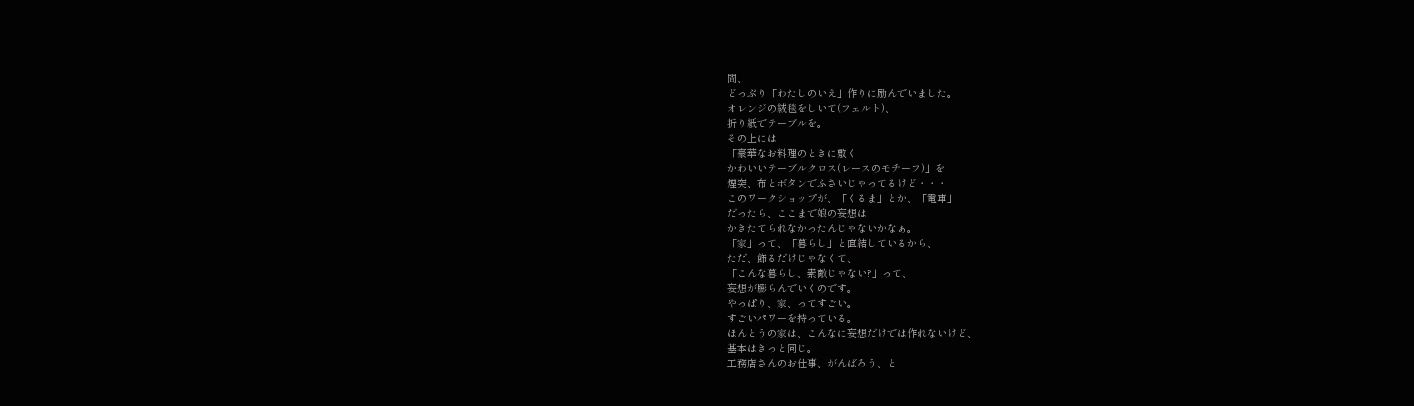間、
どっぷり「わたしのいえ」作りに励んでいました。
オレンジの絨毯をしいて(フェルト)、
折り紙でテーブルを。
その上には
「豪華なお料理のときに敷く
かわいいテーブルクロス(レースのモチーフ)」を
煙突、布とボタンでふさいじゃってるけど・・・
このワークショップが、「くるま」とか、「電車」
だったら、ここまで娘の妄想は
かきたてられなかったんじゃないかなぁ。
「家」って、「暮らし」と直結しているから、
ただ、飾るだけじゃなくて、
「こんな暮らし、素敵じゃない?」って、
妄想が膨らんでいくのです。
やっぱり、家、ってすごい。
すごいパワーを持っている。
ほんとうの家は、こんなに妄想だけでは作れないけど、
基本はきっと同じ。
工務店さんのお仕事、がんばろう、と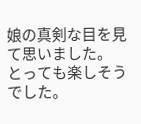娘の真剣な目を見て思いました。
とっても楽しそうでした。